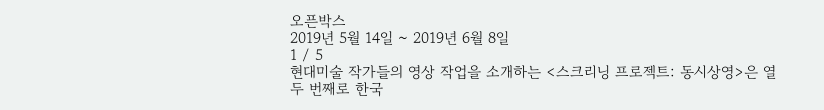오픈박스
2019년 5월 14일 ~ 2019년 6월 8일
1 / 5
현대미술 작가들의 영상 작업을 소개하는 <스크리닝 프로젝트: 동시상영>은 열 두 번째로 한국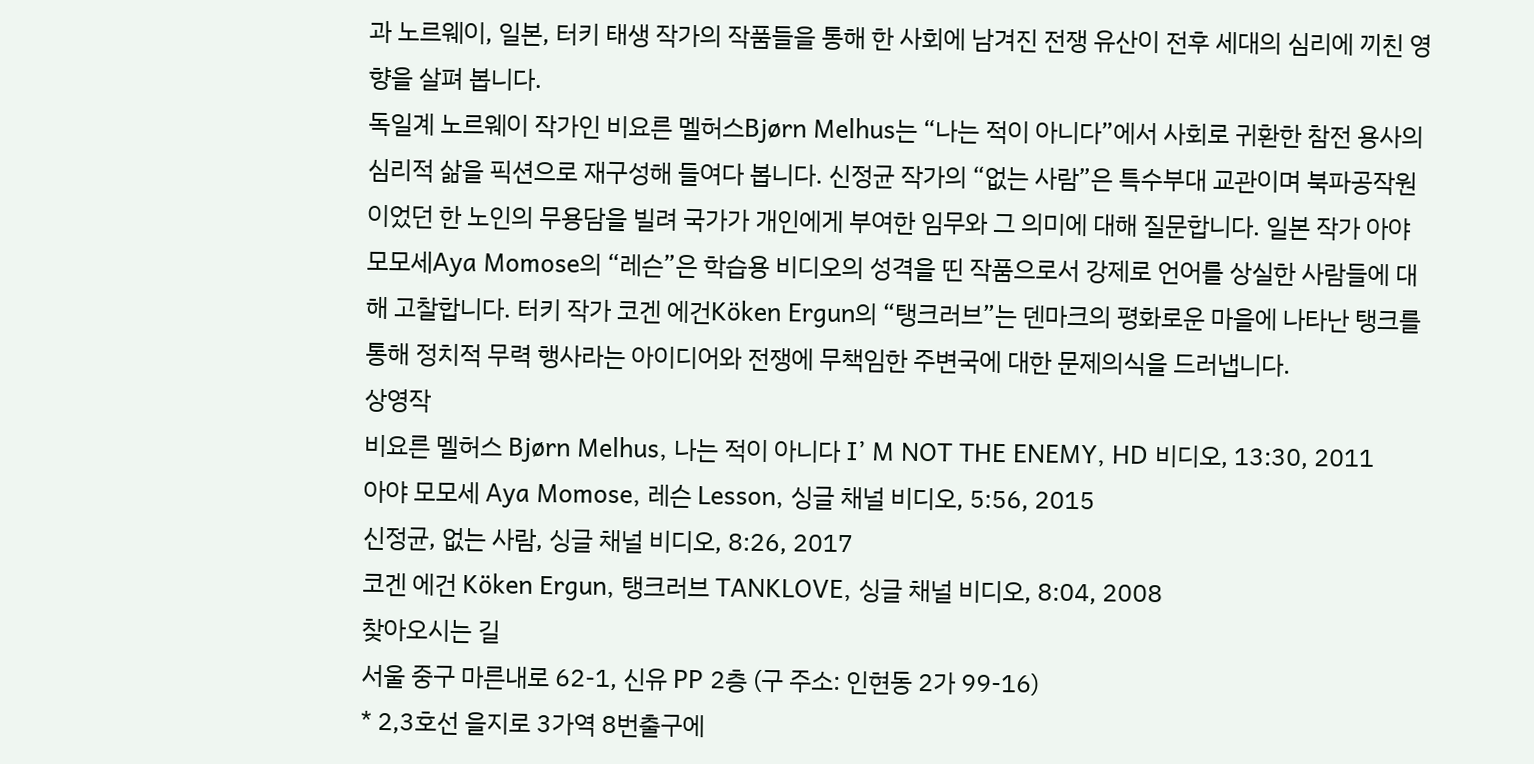과 노르웨이, 일본, 터키 태생 작가의 작품들을 통해 한 사회에 남겨진 전쟁 유산이 전후 세대의 심리에 끼친 영향을 살펴 봅니다.
독일계 노르웨이 작가인 비요른 멜허스Bjørn Melhus는 “나는 적이 아니다”에서 사회로 귀환한 참전 용사의 심리적 삶을 픽션으로 재구성해 들여다 봅니다. 신정균 작가의 “없는 사람”은 특수부대 교관이며 북파공작원이었던 한 노인의 무용담을 빌려 국가가 개인에게 부여한 임무와 그 의미에 대해 질문합니다. 일본 작가 아야 모모세Aya Momose의 “레슨”은 학습용 비디오의 성격을 띤 작품으로서 강제로 언어를 상실한 사람들에 대해 고찰합니다. 터키 작가 코겐 에건Köken Ergun의 “탱크러브”는 덴마크의 평화로운 마을에 나타난 탱크를 통해 정치적 무력 행사라는 아이디어와 전쟁에 무책임한 주변국에 대한 문제의식을 드러냅니다.
상영작
비요른 멜허스 Bjørn Melhus, 나는 적이 아니다 I’ M NOT THE ENEMY, HD 비디오, 13:30, 2011
아야 모모세 Aya Momose, 레슨 Lesson, 싱글 채널 비디오, 5:56, 2015
신정균, 없는 사람, 싱글 채널 비디오, 8:26, 2017
코겐 에건 Köken Ergun, 탱크러브 TANKLOVE, 싱글 채널 비디오, 8:04, 2008
찾아오시는 길
서울 중구 마른내로 62-1, 신유 PP 2층 (구 주소: 인현동 2가 99-16)
* 2,3호선 을지로 3가역 8번출구에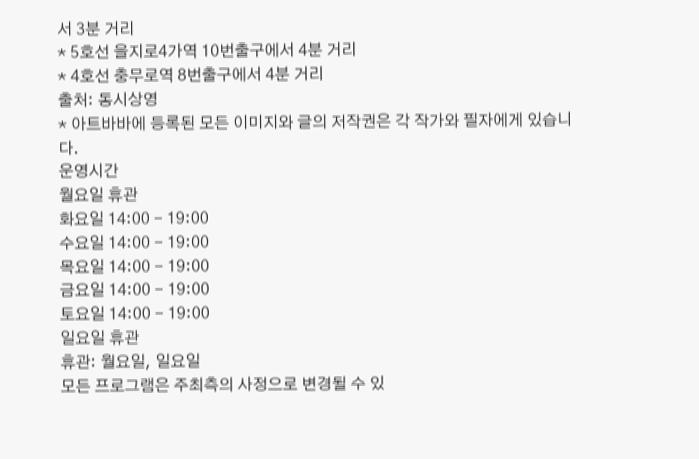서 3분 거리
* 5호선 을지로4가역 10번출구에서 4분 거리
* 4호선 충무로역 8번출구에서 4분 거리
출처: 동시상영
* 아트바바에 등록된 모든 이미지와 글의 저작권은 각 작가와 필자에게 있습니다.
운영시간
월요일 휴관
화요일 14:00 - 19:00
수요일 14:00 - 19:00
목요일 14:00 - 19:00
금요일 14:00 - 19:00
토요일 14:00 - 19:00
일요일 휴관
휴관: 월요일, 일요일
모든 프로그램은 주최측의 사정으로 변경될 수 있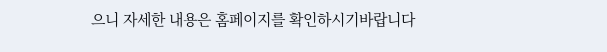으니 자세한 내용은 홈페이지를 확인하시기바랍니다